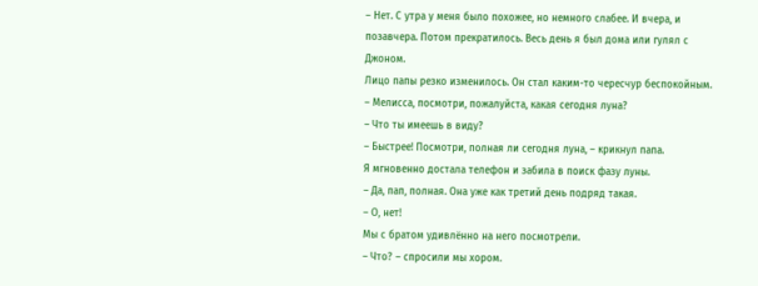– Нет. С утра у меня было похожее, но немного слабее. И вчера, и позавчера. Потом прекратилось. Весь день я был дома или гулял с Джоном.
Лицо папы резко изменилось. Он стал каким-то чересчур беспокойным.
– Мелисса, посмотри, пожалуйста, какая сегодня луна?
– Что ты имеешь в виду?
– Быстрее! Посмотри, полная ли сегодня луна, – крикнул папа.
Я мгновенно достала телефон и забила в поиск фазу луны.
– Да, пап, полная. Она уже как третий день подряд такая.
– О, нет!
Мы с братом удивлённо на него посмотрели.
– Что? – спросили мы хором.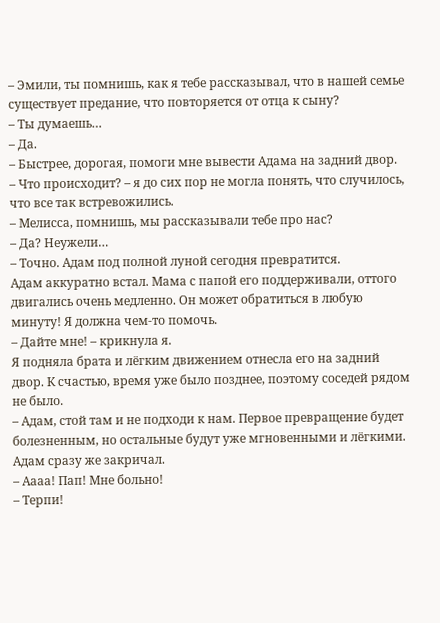– Эмили, ты помнишь, как я тебе рассказывал, что в нашей семье существует предание, что повторяется от отца к сыну?
– Ты думаешь…
– Да.
– Быстрее, дорогая, помоги мне вывести Адама на задний двор.
– Что происходит? – я до сих пор не могла понять, что случилось, что все так встревожились.
– Мелисса, помнишь, мы рассказывали тебе про нас?
– Да? Неужели…
– Точно. Адам под полной луной сегодня превратится.
Адам аккуратно встал. Мама с папой его поддерживали, оттого двигались очень медленно. Он может обратиться в любую минуту! Я должна чем-то помочь.
– Дайте мне! – крикнула я.
Я подняла брата и лёгким движением отнесла его на задний двор. К счастью, время уже было позднее, поэтому соседей рядом не было.
– Адам, стой там и не подходи к нам. Первое превращение будет болезненным, но остальные будут уже мгновенными и лёгкими.
Адам сразу же закричал.
– Аааа! Пап! Мне больно!
– Терпи!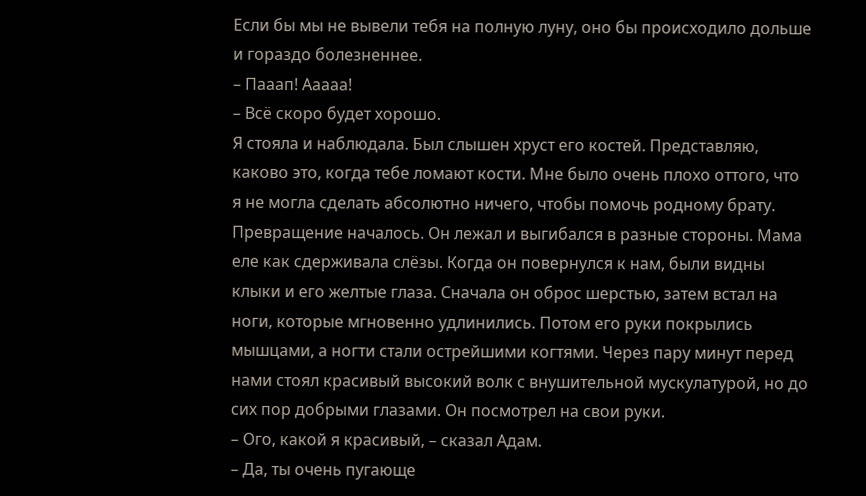Если бы мы не вывели тебя на полную луну, оно бы происходило дольше и гораздо болезненнее.
– Пааап! Ааааа!
– Всё скоро будет хорошо.
Я стояла и наблюдала. Был слышен хруст его костей. Представляю, каково это, когда тебе ломают кости. Мне было очень плохо оттого, что я не могла сделать абсолютно ничего, чтобы помочь родному брату.
Превращение началось. Он лежал и выгибался в разные стороны. Мама еле как сдерживала слёзы. Когда он повернулся к нам, были видны клыки и его желтые глаза. Сначала он оброс шерстью, затем встал на ноги, которые мгновенно удлинились. Потом его руки покрылись мышцами, а ногти стали острейшими когтями. Через пару минут перед нами стоял красивый высокий волк с внушительной мускулатурой, но до сих пор добрыми глазами. Он посмотрел на свои руки.
– Ого, какой я красивый, – сказал Адам.
– Да, ты очень пугающе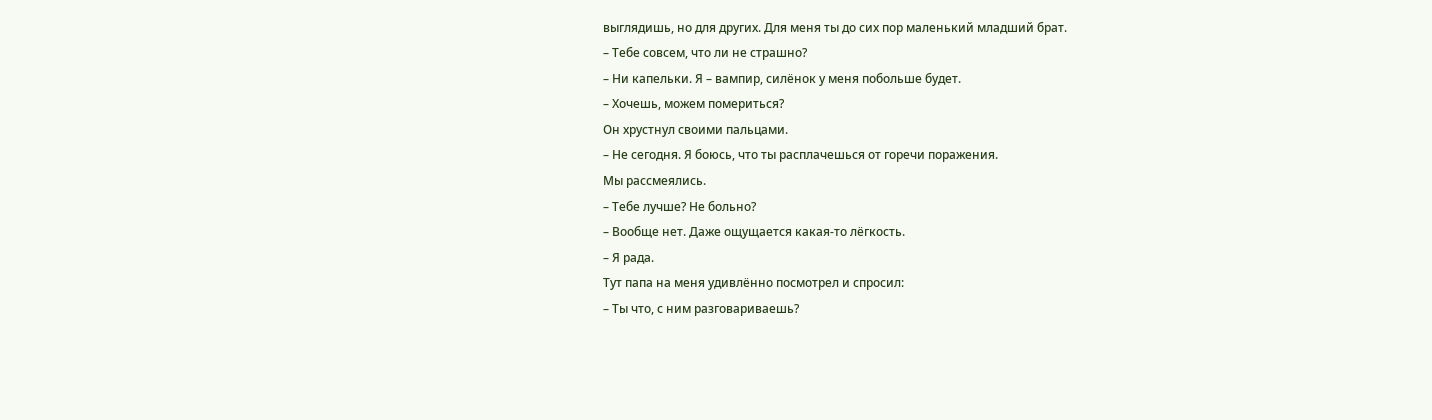выглядишь, но для других. Для меня ты до сих пор маленький младший брат.
– Тебе совсем, что ли не страшно?
– Ни капельки. Я – вампир, силёнок у меня побольше будет.
– Хочешь, можем помериться?
Он хрустнул своими пальцами.
– Не сегодня. Я боюсь, что ты расплачешься от горечи поражения.
Мы рассмеялись.
– Тебе лучше? Не больно?
– Вообще нет. Даже ощущается какая-то лёгкость.
– Я рада.
Тут папа на меня удивлённо посмотрел и спросил:
– Ты что, с ним разговариваешь?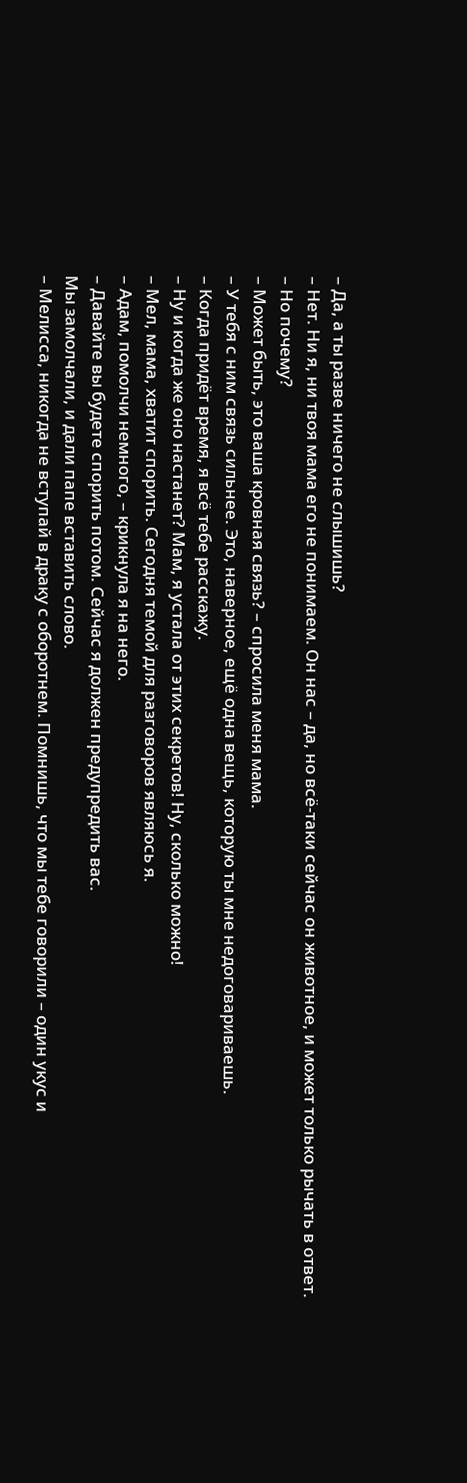– Да, а ты разве ничего не слышишь?
– Нет. Ни я, ни твоя мама его не понимаем. Он нас – да, но всё-таки сейчас он животное, и может только рычать в ответ.
– Но почему?
– Может быть, это ваша кровная связь? – спросила меня мама.
– У тебя с ним связь сильнее. Это, наверное, ещё одна вещь, которую ты мне недоговариваешь.
– Когда придёт время, я всё тебе расскажу.
– Ну и когда же оно настанет? Мам, я устала от этих секретов! Ну, сколько можно!
– Мел, мама, хватит спорить. Сегодня темой для разговоров являюсь я.
– Адам, помолчи немного, – крикнула я на него.
– Давайте вы будете спорить потом. Сейчас я должен предупредить вас.
Мы замолчали, и дали папе вставить слово.
– Мелисса, никогда не вступай в драку с оборотнем. Помнишь, что мы тебе говорили – один укус и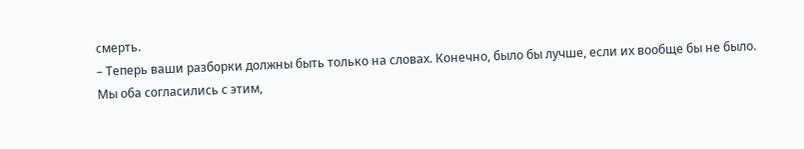смерть.
– Теперь ваши разборки должны быть только на словах. Конечно, было бы лучше, если их вообще бы не было.
Мы оба согласились с этим,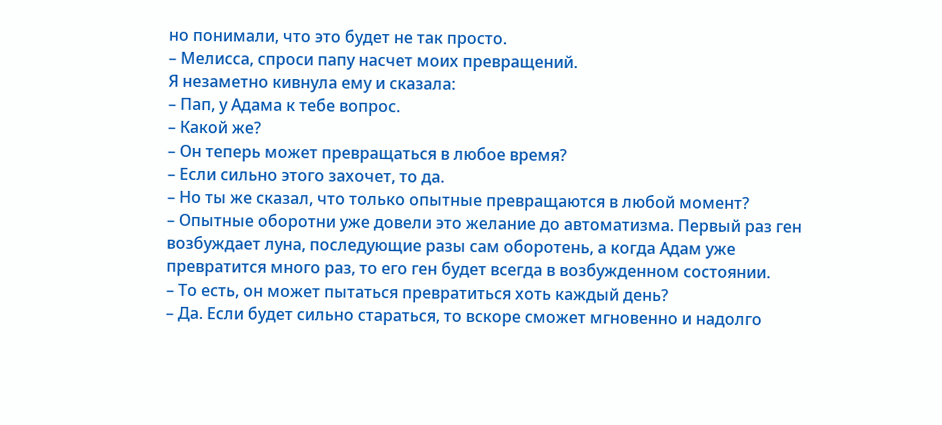но понимали, что это будет не так просто.
– Мелисса, спроси папу насчет моих превращений.
Я незаметно кивнула ему и сказала:
– Пап, у Адама к тебе вопрос.
– Какой же?
– Он теперь может превращаться в любое время?
– Если сильно этого захочет, то да.
– Но ты же сказал, что только опытные превращаются в любой момент?
– Опытные оборотни уже довели это желание до автоматизма. Первый раз ген возбуждает луна, последующие разы сам оборотень, а когда Адам уже превратится много раз, то его ген будет всегда в возбужденном состоянии.
– То есть, он может пытаться превратиться хоть каждый день?
– Да. Если будет сильно стараться, то вскоре сможет мгновенно и надолго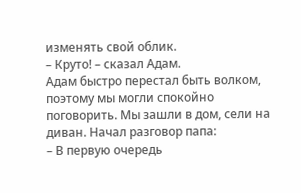изменять свой облик.
– Круто! – сказал Адам.
Адам быстро перестал быть волком, поэтому мы могли спокойно поговорить. Мы зашли в дом, сели на диван. Начал разговор папа:
– В первую очередь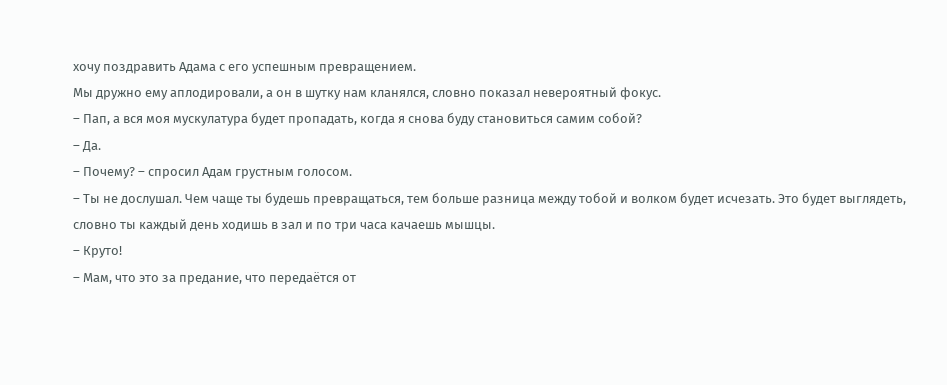хочу поздравить Адама с его успешным превращением.
Мы дружно ему аплодировали, а он в шутку нам кланялся, словно показал невероятный фокус.
– Пап, а вся моя мускулатура будет пропадать, когда я снова буду становиться самим собой?
– Да.
– Почему? – спросил Адам грустным голосом.
– Ты не дослушал. Чем чаще ты будешь превращаться, тем больше разница между тобой и волком будет исчезать. Это будет выглядеть, словно ты каждый день ходишь в зал и по три часа качаешь мышцы.
– Круто!
– Мам, что это за предание, что передаётся от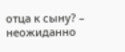отца к сыну? – неожиданно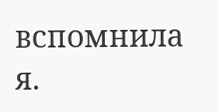вспомнила я.